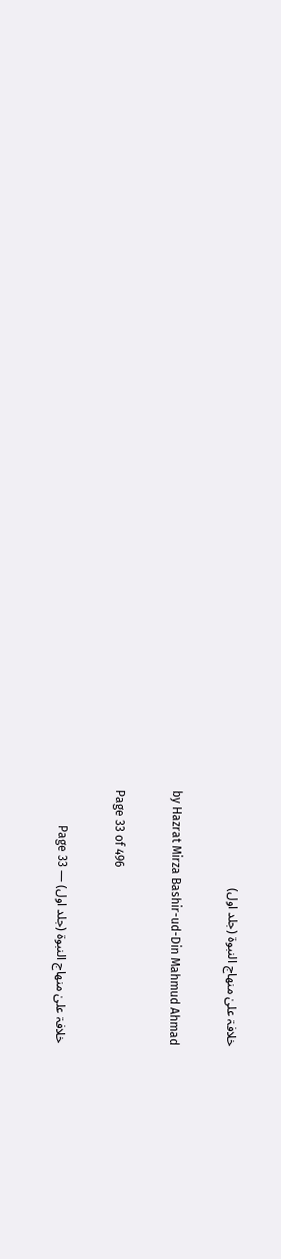خلافۃ علیٰ منھاج النبوۃ (جلد اول)

by Hazrat Mirza Bashir-ud-Din Mahmud Ahmad

Page 33 of 496

خلافۃ علیٰ منھاج النبوۃ (جلد اول) — Page 33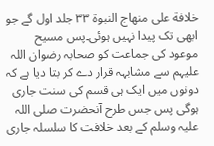خلافة على منهاج النبوة ۳۳ جلد اول گے جو ابھی تک پیدا نہیں ہوئی۔پس مسیح موعود کی جماعت کو صحابہ رضوان اللہ علیہم سے مشابہہ قرار دے کر بتا دیا ہے کہ دونوں میں ایک ہی قسم کی سنت جاری ہوگی پس جس طرح آنحضرت صلی اللہ علیہ وسلم کے بعد خلافت کا سلسلہ جاری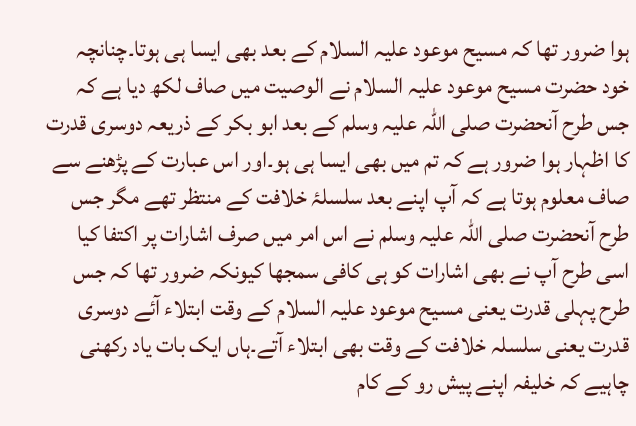ہوا ضرور تھا کہ مسیح موعود علیہ السلام کے بعد بھی ایسا ہی ہوتا۔چنانچہ خود حضرت مسیح موعود علیہ السلام نے الوصیت میں صاف لکھ دیا ہے کہ جس طرح آنحضرت صلی اللہ علیہ وسلم کے بعد ابو بکر کے ذریعہ دوسری قدرت کا اظہار ہوا ضرور ہے کہ تم میں بھی ایسا ہی ہو۔اور اس عبارت کے پڑھنے سے صاف معلوم ہوتا ہے کہ آپ اپنے بعد سلسلۂ خلافت کے منتظر تھے مگر جس طرح آنحضرت صلی اللہ علیہ وسلم نے اس امر میں صرف اشارات پر اکتفا کیا اسی طرح آپ نے بھی اشارات کو ہی کافی سمجھا کیونکہ ضرور تھا کہ جس طرح پہلی قدرت یعنی مسیح موعود علیہ السلام کے وقت ابتلاء آئے دوسری قدرت یعنی سلسلہ خلافت کے وقت بھی ابتلاء آتے۔ہاں ایک بات یاد رکھنی چاہیے کہ خلیفہ اپنے پیش رو کے کام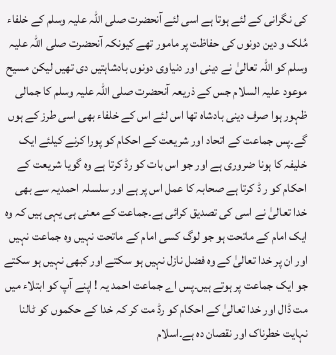کی نگرانی کے لئے ہوتا ہے اسی لئے آنحضرت صلی اللہ علیہ وسلم کے خلفاء مُلک و دین دونوں کی حفاظت پر مامور تھے کیونکہ آنحضرت صلی اللہ علیہ وسلم کو اللہ تعالیٰ نے دینی اور دنیاوی دونوں بادشاہتیں دی تھیں لیکن مسیح موعود علیہ السلام جس کے ذریعہ آنحضرت صلی اللہ علیہ وسلم کا جمالی ظہور ہوا صرف دینی بادشاہ تھا اس لئے اس کے خلفاء بھی اسی طرز کے ہوں گے۔پس جماعت کے اتحاد اور شریعت کے احکام کو پورا کرنے کیلئے ایک خلیفہ کا ہونا ضروری ہے اور جو اس بات کو رڈ کرتا ہے وہ گویا شریعت کے احکام کو ر ڈ کرتا ہے صحابہ کا عمل اس پر ہے اور سلسلہ احمدیہ سے بھی خدا تعالیٰ نے اسی کی تصدیق کرائی ہے۔جماعت کے معنی ہی یہی ہیں کہ وہ ایک امام کے ماتحت ہو جو لوگ کسی امام کے ماتحت نہیں وہ جماعت نہیں اور ان پر خدا تعالیٰ کے وہ فضل نازل نہیں ہو سکتے اور کبھی نہیں ہو سکتے جو ایک جماعت پر ہوتے ہیں۔پس اے جماعت احمد یہ ! اپنے آپ کو ابتلاء میں مت ڈال اور خدا تعالیٰ کے احکام کو رڈ مت کر کہ خدا کے حکموں کو ٹالنا نہایت خطرناک اور نقصان دہ ہے۔اسلام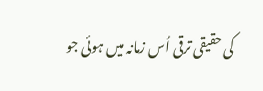کی حقیقی ترقی اُس زمانہ میں ہوئی جو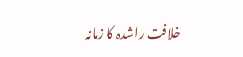خلافت راشدہ کا زمانہ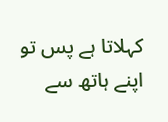کہلاتا ہے پس تو اپنے ہاتھ سے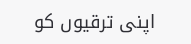اپنی ترقیوں کو